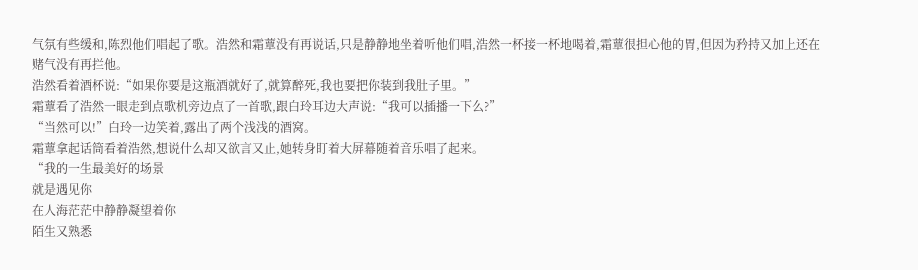气氛有些缓和,陈烈他们唱起了歌。浩然和霜蕈没有再说话,只是静静地坐着听他们唱,浩然一杯接一杯地喝着,霜蕈很担心他的胃,但因为矜持又加上还在赌气没有再拦他。
浩然看着酒杯说:“如果你要是这瓶酒就好了,就算醉死,我也要把你装到我肚子里。”
霜蕈看了浩然一眼走到点歌机旁边点了一首歌,跟白玲耳边大声说:“我可以插播一下么?”
“当然可以!”白玲一边笑着,露出了两个浅浅的酒窝。
霜蕈拿起话筒看着浩然,想说什么却又欲言又止,她转身盯着大屏幕随着音乐唱了起来。
“我的一生最美好的场景
就是遇见你
在人海茫茫中静静凝望着你
陌生又熟悉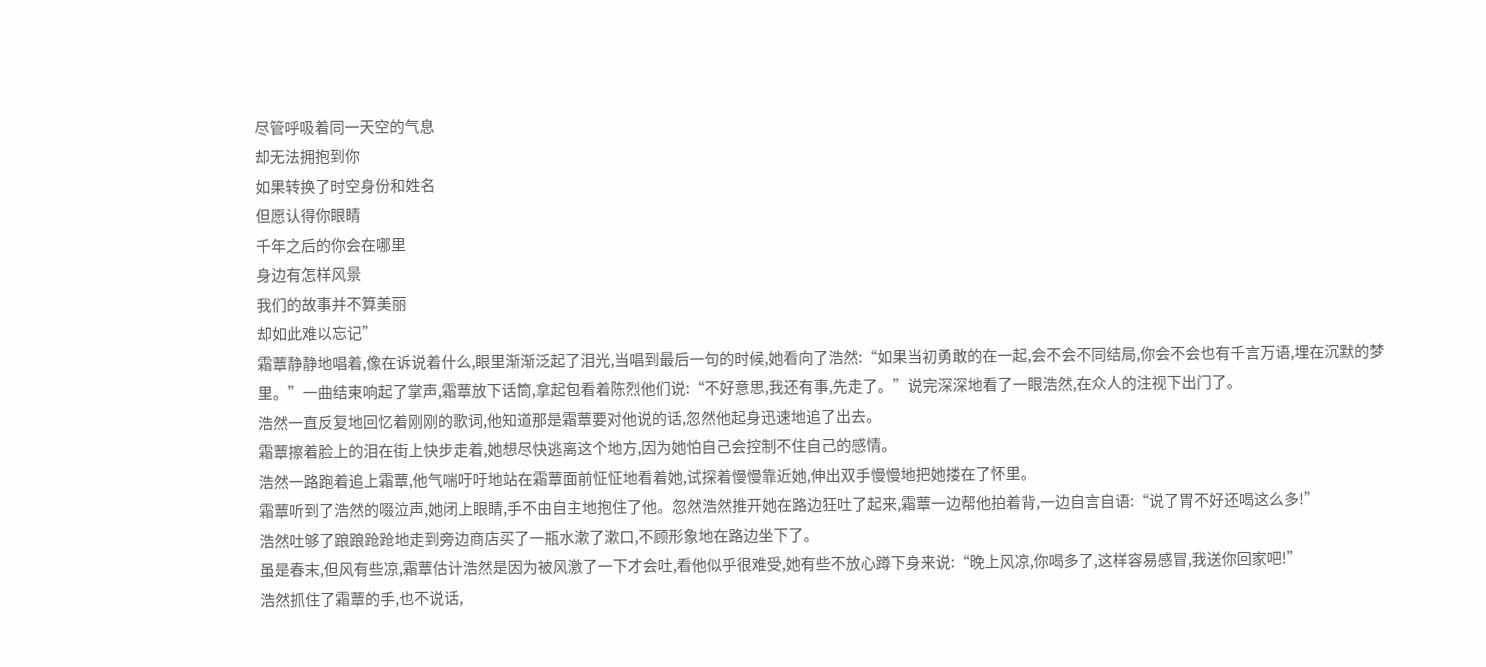尽管呼吸着同一天空的气息
却无法拥抱到你
如果转换了时空身份和姓名
但愿认得你眼睛
千年之后的你会在哪里
身边有怎样风景
我们的故事并不算美丽
却如此难以忘记”
霜蕈静静地唱着,像在诉说着什么,眼里渐渐泛起了泪光,当唱到最后一句的时候,她看向了浩然:“如果当初勇敢的在一起,会不会不同结局,你会不会也有千言万语,埋在沉默的梦里。”一曲结束响起了掌声,霜蕈放下话筒,拿起包看着陈烈他们说:“不好意思,我还有事,先走了。”说完深深地看了一眼浩然,在众人的注视下出门了。
浩然一直反复地回忆着刚刚的歌词,他知道那是霜蕈要对他说的话,忽然他起身迅速地追了出去。
霜蕈擦着脸上的泪在街上快步走着,她想尽快逃离这个地方,因为她怕自己会控制不住自己的感情。
浩然一路跑着追上霜蕈,他气喘吁吁地站在霜蕈面前怔怔地看着她,试探着慢慢靠近她,伸出双手慢慢地把她搂在了怀里。
霜蕈听到了浩然的啜泣声,她闭上眼睛,手不由自主地抱住了他。忽然浩然推开她在路边狂吐了起来,霜蕈一边帮他拍着背,一边自言自语:“说了胃不好还喝这么多!”
浩然吐够了踉踉跄跄地走到旁边商店买了一瓶水漱了漱口,不顾形象地在路边坐下了。
虽是春末,但风有些凉,霜蕈估计浩然是因为被风激了一下才会吐,看他似乎很难受,她有些不放心蹲下身来说:“晚上风凉,你喝多了,这样容易感冒,我送你回家吧!”
浩然抓住了霜蕈的手,也不说话,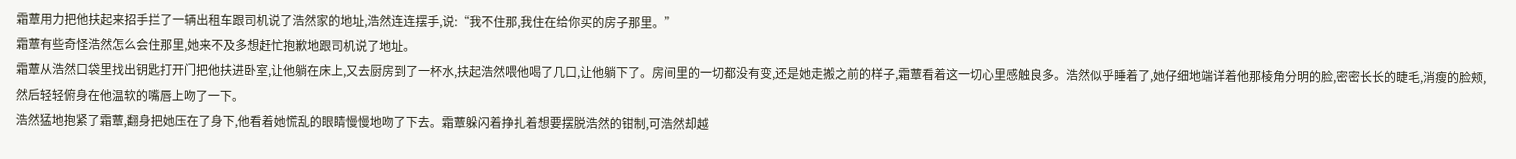霜蕈用力把他扶起来招手拦了一辆出租车跟司机说了浩然家的地址,浩然连连摆手,说:“我不住那,我住在给你买的房子那里。”
霜蕈有些奇怪浩然怎么会住那里,她来不及多想赶忙抱歉地跟司机说了地址。
霜蕈从浩然口袋里找出钥匙打开门把他扶进卧室,让他躺在床上,又去厨房到了一杯水,扶起浩然喂他喝了几口,让他躺下了。房间里的一切都没有变,还是她走搬之前的样子,霜蕈看着这一切心里感触良多。浩然似乎睡着了,她仔细地端详着他那棱角分明的脸,密密长长的睫毛,消瘦的脸颊,然后轻轻俯身在他温软的嘴唇上吻了一下。
浩然猛地抱紧了霜蕈,翻身把她压在了身下,他看着她慌乱的眼睛慢慢地吻了下去。霜蕈躲闪着挣扎着想要摆脱浩然的钳制,可浩然却越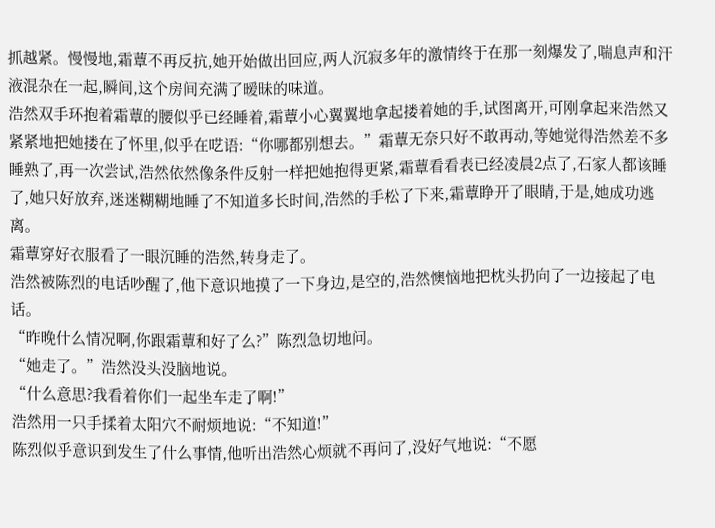抓越紧。慢慢地,霜蕈不再反抗,她开始做出回应,两人沉寂多年的激情终于在那一刻爆发了,喘息声和汗液混杂在一起,瞬间,这个房间充满了暧昧的味道。
浩然双手环抱着霜蕈的腰似乎已经睡着,霜蕈小心翼翼地拿起搂着她的手,试图离开,可刚拿起来浩然又紧紧地把她搂在了怀里,似乎在呓语:“你哪都别想去。”霜蕈无奈只好不敢再动,等她觉得浩然差不多睡熟了,再一次尝试,浩然依然像条件反射一样把她抱得更紧,霜蕈看看表已经凌晨2点了,石家人都该睡了,她只好放弃,迷迷糊糊地睡了不知道多长时间,浩然的手松了下来,霜蕈睁开了眼睛,于是,她成功逃离。
霜蕈穿好衣服看了一眼沉睡的浩然,转身走了。
浩然被陈烈的电话吵醒了,他下意识地摸了一下身边,是空的,浩然懊恼地把枕头扔向了一边接起了电话。
“昨晚什么情况啊,你跟霜蕈和好了么?”陈烈急切地问。
“她走了。”浩然没头没脑地说。
“什么意思?我看着你们一起坐车走了啊!”
浩然用一只手揉着太阳穴不耐烦地说:“不知道!”
陈烈似乎意识到发生了什么事情,他听出浩然心烦就不再问了,没好气地说:“不愿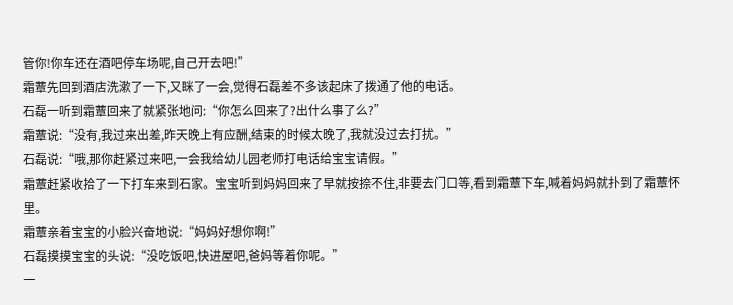管你!你车还在酒吧停车场呢,自己开去吧!”
霜蕈先回到酒店洗漱了一下,又眯了一会,觉得石磊差不多该起床了拨通了他的电话。
石磊一听到霜蕈回来了就紧张地问:“你怎么回来了?出什么事了么?”
霜蕈说:“没有,我过来出差,昨天晚上有应酬,结束的时候太晚了,我就没过去打扰。”
石磊说:“哦,那你赶紧过来吧,一会我给幼儿园老师打电话给宝宝请假。”
霜蕈赶紧收拾了一下打车来到石家。宝宝听到妈妈回来了早就按捺不住,非要去门口等,看到霜蕈下车,喊着妈妈就扑到了霜蕈怀里。
霜蕈亲着宝宝的小脸兴奋地说:“妈妈好想你啊!”
石磊摸摸宝宝的头说:“没吃饭吧,快进屋吧,爸妈等着你呢。”
一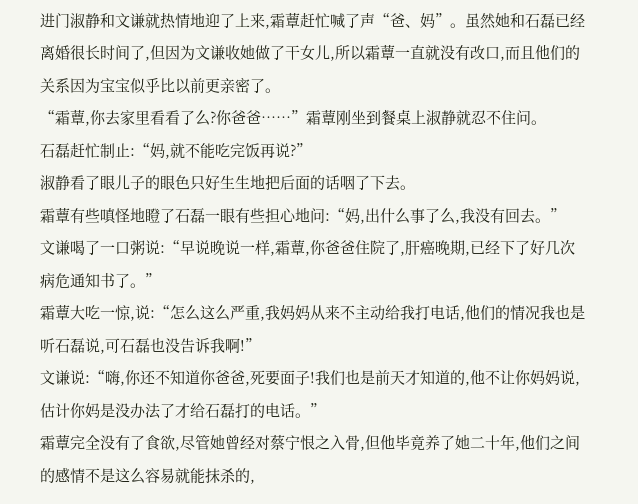进门淑静和文谦就热情地迎了上来,霜蕈赶忙喊了声“爸、妈”。虽然她和石磊已经离婚很长时间了,但因为文谦收她做了干女儿,所以霜蕈一直就没有改口,而且他们的关系因为宝宝似乎比以前更亲密了。
“霜蕈,你去家里看看了么?你爸爸……”霜蕈刚坐到餐桌上淑静就忍不住问。
石磊赶忙制止:“妈,就不能吃完饭再说?”
淑静看了眼儿子的眼色只好生生地把后面的话咽了下去。
霜蕈有些嗔怪地瞪了石磊一眼有些担心地问:“妈,出什么事了么,我没有回去。”
文谦喝了一口粥说:“早说晚说一样,霜蕈,你爸爸住院了,肝癌晚期,已经下了好几次病危通知书了。”
霜蕈大吃一惊,说:“怎么这么严重,我妈妈从来不主动给我打电话,他们的情况我也是听石磊说,可石磊也没告诉我啊!”
文谦说:“嗨,你还不知道你爸爸,死要面子!我们也是前天才知道的,他不让你妈妈说,估计你妈是没办法了才给石磊打的电话。”
霜蕈完全没有了食欲,尽管她曾经对蔡宁恨之入骨,但他毕竟养了她二十年,他们之间的感情不是这么容易就能抹杀的,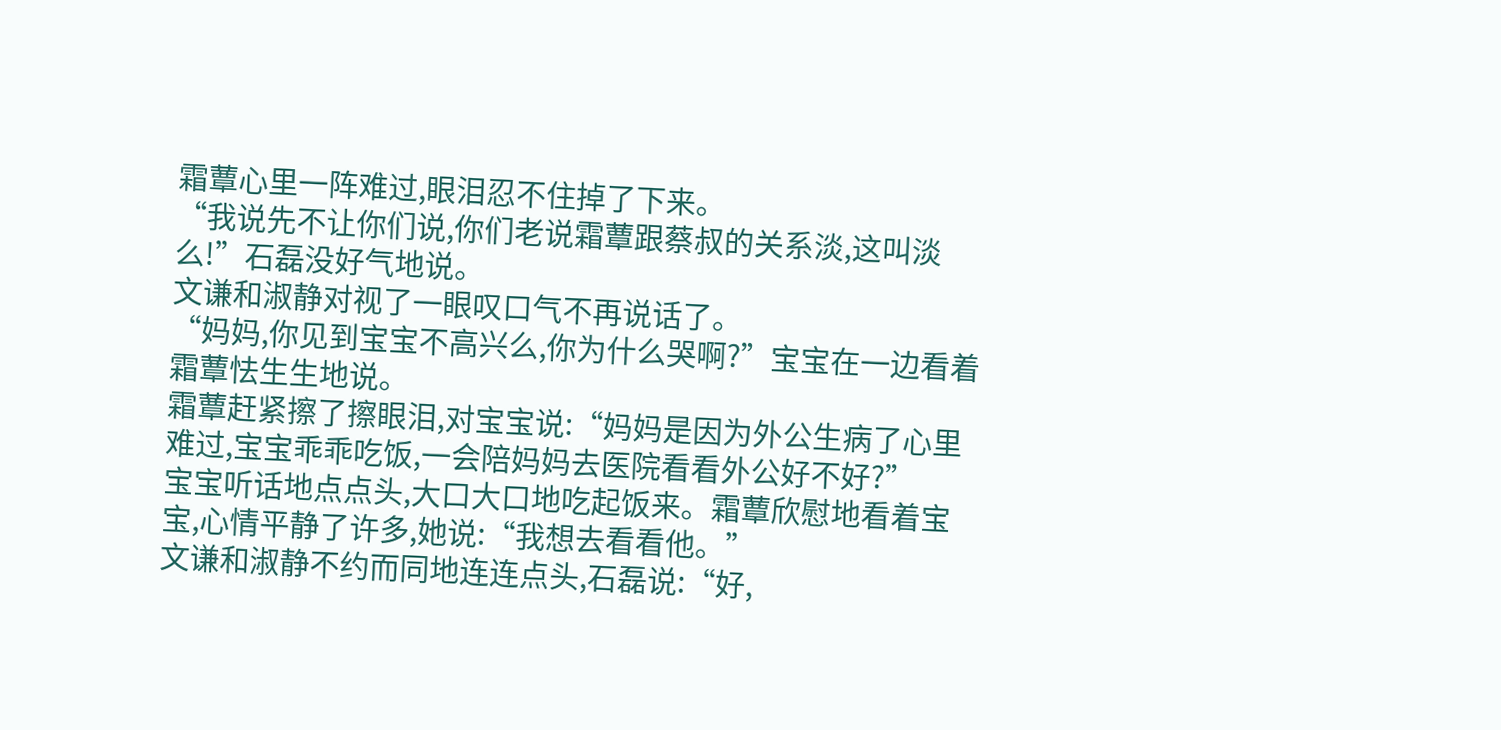霜蕈心里一阵难过,眼泪忍不住掉了下来。
“我说先不让你们说,你们老说霜蕈跟蔡叔的关系淡,这叫淡么!”石磊没好气地说。
文谦和淑静对视了一眼叹口气不再说话了。
“妈妈,你见到宝宝不高兴么,你为什么哭啊?”宝宝在一边看着霜蕈怯生生地说。
霜蕈赶紧擦了擦眼泪,对宝宝说:“妈妈是因为外公生病了心里难过,宝宝乖乖吃饭,一会陪妈妈去医院看看外公好不好?”
宝宝听话地点点头,大口大口地吃起饭来。霜蕈欣慰地看着宝宝,心情平静了许多,她说:“我想去看看他。”
文谦和淑静不约而同地连连点头,石磊说:“好,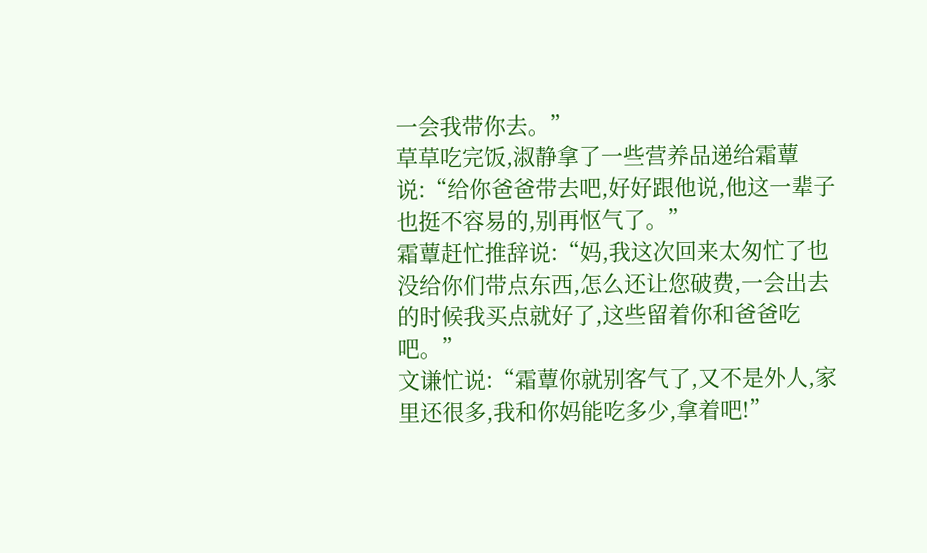一会我带你去。”
草草吃完饭,淑静拿了一些营养品递给霜蕈说:“给你爸爸带去吧,好好跟他说,他这一辈子也挺不容易的,别再怄气了。”
霜蕈赶忙推辞说:“妈,我这次回来太匆忙了也没给你们带点东西,怎么还让您破费,一会出去的时候我买点就好了,这些留着你和爸爸吃吧。”
文谦忙说:“霜蕈你就别客气了,又不是外人,家里还很多,我和你妈能吃多少,拿着吧!”